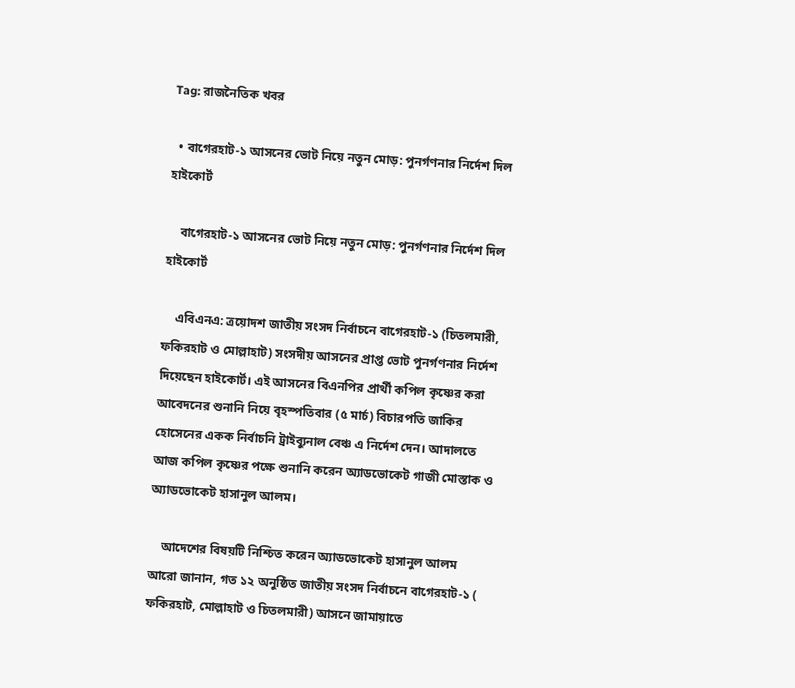Tag: রাজনৈতিক খবর

  • বাগেরহাট-১ আসনের ভোট নিয়ে নতুন মোড়: পুনর্গণনার নির্দেশ দিল হাইকোর্ট

    বাগেরহাট-১ আসনের ভোট নিয়ে নতুন মোড়: পুনর্গণনার নির্দেশ দিল হাইকোর্ট

    এবিএনএ: ত্রয়োদশ জাতীয় সংসদ নির্বাচনে বাগেরহাট-১ (চিতলমারী, ফকিরহাট ও মোল্লাহাট) সংসদীয় আসনের প্রাপ্ত ভোট পুনর্গণনার নির্দেশ দিয়েছেন হাইকোর্ট। এই আসনের বিএনপির প্রার্থী কপিল কৃষ্ণের করা আবেদনের শুনানি নিয়ে বৃহস্পতিবার (৫ মার্চ) বিচারপতি জাকির হোসেনের একক নির্বাচনি ট্রাইব্যুনাল বেঞ্চ এ নির্দেশ দেন। আদালতে আজ কপিল কৃষ্ণের পক্ষে শুনানি করেন অ্যাডভোকেট গাজী মোস্তাক ও অ্যাডভোকেট হাসানুল আলম।

    আদেশের বিষয়টি নিশ্চিত করেন অ্যাডভোকেট হাসানুল আলম আরো জানান, গত ১২ অনুষ্ঠিত জাতীয় সংসদ নির্বাচনে বাগেরহাট-১ ( ফকিরহাট, মোল্লাহাট ও চিতলমারী) আসনে জামায়াতে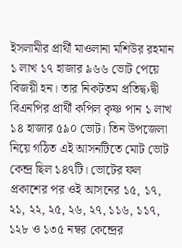ইসলামীর প্রার্থী মাওলানা মশিউর রহমান ১ লাখ ১৭ হাজার ৯৬৬ ভোট পেয়ে বিজয়ী হন। তার নিকটতম প্রতিদ্ব›দ্বী বিএনপির প্রার্থী কপিল কৃষ্ণ পান ১ লাখ ১৪ হাজার ৫৯০ ভোট। তিন উপজেলা নিয়ে গঠিত এই আসনটিতে মোট ভোট কেন্দ্র ছিল ১৪৭টি। ভোটের ফল প্রকাশের পর ওই আসনের ১৫, ১৭, ২১, ২২, ২৫, ২৬, ২৭, ১১৬, ১১৭, ১২৮ ও ১৩৫ নম্বর কেন্দ্রের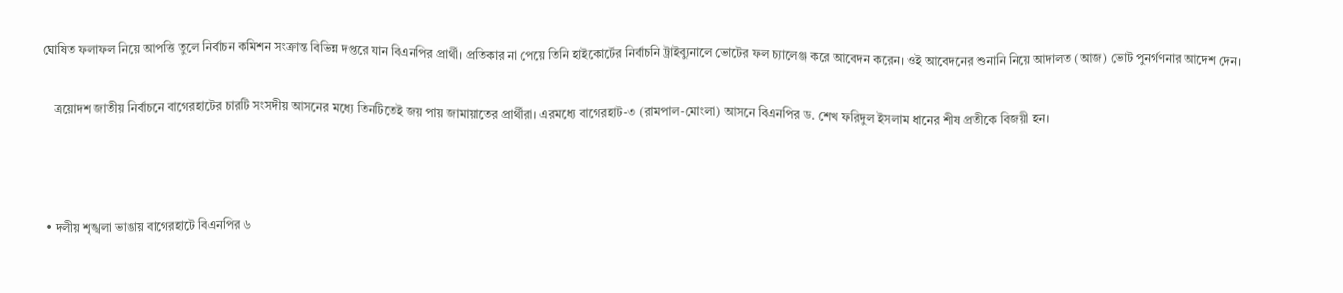ঘোষিত ফলাফল নিয়ে আপত্তি তুলে নির্বাচন কমিশন সংক্রান্ত বিভিন্ন দপ্তরে যান বিএনপির প্রার্থী। প্রতিকার না পেয়ে তিনি হাইকোর্টের নির্বাচনি ট্রাইব্যুনালে ভোটের ফল চ্যালেঞ্জ করে আবেদন করেন। ওই আবেদনের শুনানি নিয়ে আদালত (আজ) ভোট পুনর্গণনার আদেশ দেন।

    ত্রয়োদশ জাতীয় নির্বাচনে বাগেরহাটের চারটি সংসদীয় আসনের মধ্যে তিনটিতেই জয় পায় জামায়াতের প্রার্থীরা। এরমধ্যে বাগেরহাট-৩ (রামপাল-মোংলা) আসনে বিএনপির ড. শেখ ফরিদুল ইসলাম ধানের শীষ প্রতীকে বিজয়ী হন।



  • দলীয় শৃঙ্খলা ভাঙায় বাগেরহাটে বিএনপির ৬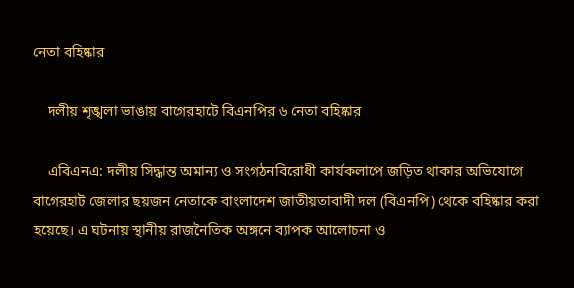নেতা বহিষ্কার

    দলীয় শৃঙ্খলা ভাঙায় বাগেরহাটে বিএনপির ৬ নেতা বহিষ্কার

    এবিএনএ: দলীয় সিদ্ধান্ত অমান্য ও সংগঠনবিরোধী কার্যকলাপে জড়িত থাকার অভিযোগে বাগেরহাট জেলার ছয়জন নেতাকে বাংলাদেশ জাতীয়তাবাদী দল (বিএনপি) থেকে বহিষ্কার করা হয়েছে। এ ঘটনায় স্থানীয় রাজনৈতিক অঙ্গনে ব্যাপক আলোচনা ও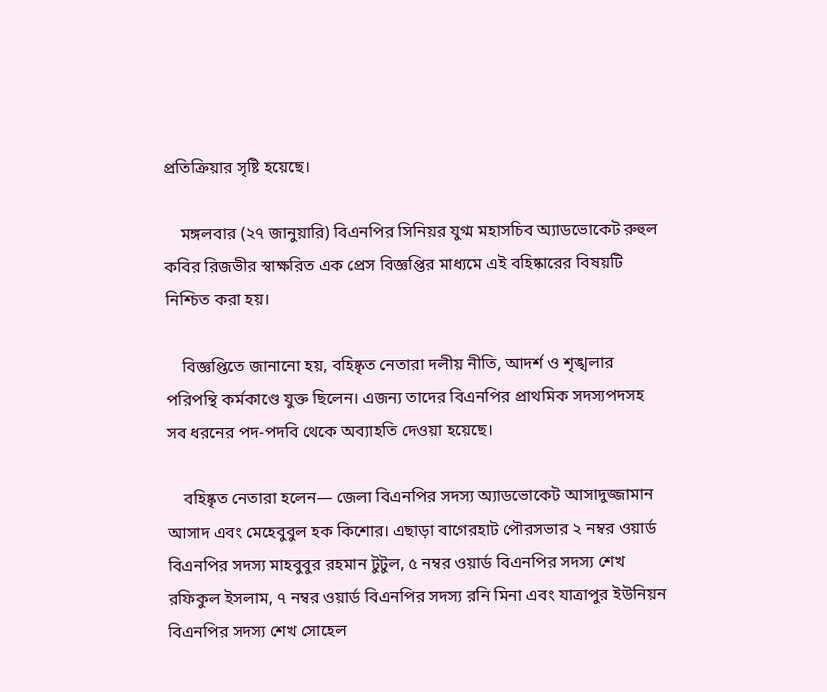প্রতিক্রিয়ার সৃষ্টি হয়েছে।

    মঙ্গলবার (২৭ জানুয়ারি) বিএনপির সিনিয়র যুগ্ম মহাসচিব অ্যাডভোকেট রুহুল কবির রিজভীর স্বাক্ষরিত এক প্রেস বিজ্ঞপ্তির মাধ্যমে এই বহিষ্কারের বিষয়টি নিশ্চিত করা হয়।

    বিজ্ঞপ্তিতে জানানো হয়, বহিষ্কৃত নেতারা দলীয় নীতি, আদর্শ ও শৃঙ্খলার পরিপন্থি কর্মকাণ্ডে যুক্ত ছিলেন। এজন্য তাদের বিএনপির প্রাথমিক সদস্যপদসহ সব ধরনের পদ-পদবি থেকে অব্যাহতি দেওয়া হয়েছে।

    বহিষ্কৃত নেতারা হলেন— জেলা বিএনপির সদস্য অ্যাডভোকেট আসাদুজ্জামান আসাদ এবং মেহেবুবুল হক কিশোর। এছাড়া বাগেরহাট পৌরসভার ২ নম্বর ওয়ার্ড বিএনপির সদস্য মাহবুবুর রহমান টুটুল, ৫ নম্বর ওয়ার্ড বিএনপির সদস্য শেখ রফিকুল ইসলাম, ৭ নম্বর ওয়ার্ড বিএনপির সদস্য রনি মিনা এবং যাত্রাপুর ইউনিয়ন বিএনপির সদস্য শেখ সোহেল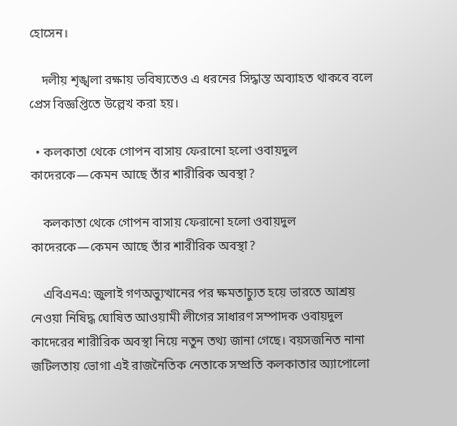হোসেন।

    দলীয় শৃঙ্খলা রক্ষায় ভবিষ্যতেও এ ধরনের সিদ্ধান্ত অব্যাহত থাকবে বলে প্রেস বিজ্ঞপ্তিতে উল্লেখ করা হয়।

  • কলকাতা থেকে গোপন বাসায় ফেরানো হলো ওবায়দুল কাদেরকে—কেমন আছে তাঁর শারীরিক অবস্থা?

    কলকাতা থেকে গোপন বাসায় ফেরানো হলো ওবায়দুল কাদেরকে—কেমন আছে তাঁর শারীরিক অবস্থা?

    এবিএনএ: জুলাই গণঅভ্যুত্থানের পর ক্ষমতাচ্যুত হয়ে ভারতে আশ্রয় নেওয়া নিষিদ্ধ ঘোষিত আওয়ামী লীগের সাধারণ সম্পাদক ওবায়দুল কাদেরের শারীরিক অবস্থা নিয়ে নতুন তথ্য জানা গেছে। বয়সজনিত নানা জটিলতায় ভোগা এই রাজনৈতিক নেতাকে সম্প্রতি কলকাতার অ্যাপোলো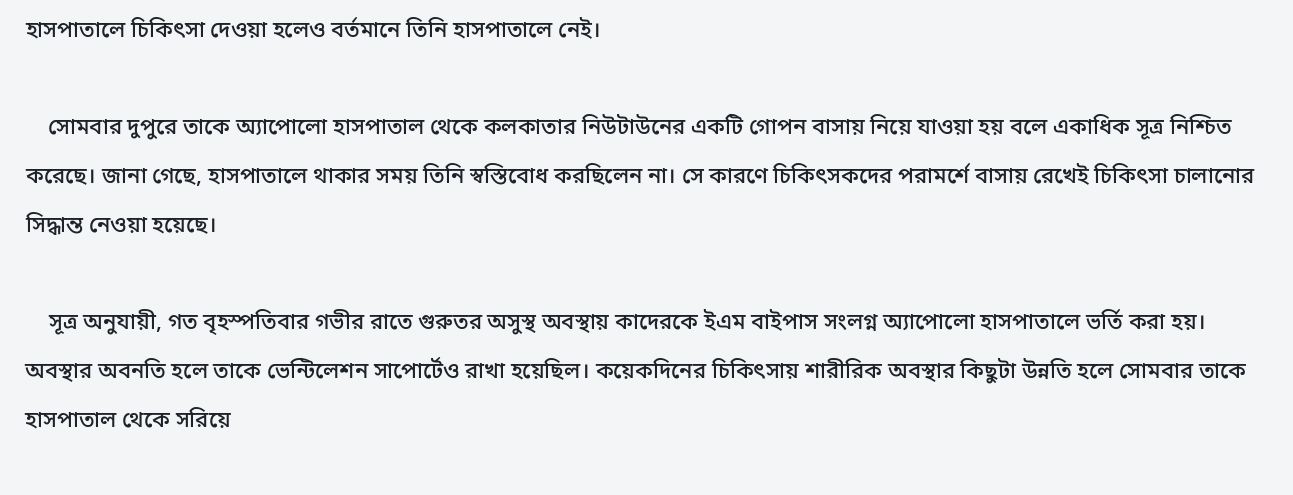হাসপাতালে চিকিৎসা দেওয়া হলেও বর্তমানে তিনি হাসপাতালে নেই।

    সোমবার দুপুরে তাকে অ্যাপোলো হাসপাতাল থেকে কলকাতার নিউটাউনের একটি গোপন বাসায় নিয়ে যাওয়া হয় বলে একাধিক সূত্র নিশ্চিত করেছে। জানা গেছে, হাসপাতালে থাকার সময় তিনি স্বস্তিবোধ করছিলেন না। সে কারণে চিকিৎসকদের পরামর্শে বাসায় রেখেই চিকিৎসা চালানোর সিদ্ধান্ত নেওয়া হয়েছে।

    সূত্র অনুযায়ী, গত বৃহস্পতিবার গভীর রাতে গুরুতর অসুস্থ অবস্থায় কাদেরকে ইএম বাইপাস সংলগ্ন অ্যাপোলো হাসপাতালে ভর্তি করা হয়। অবস্থার অবনতি হলে তাকে ভেন্টিলেশন সাপোর্টেও রাখা হয়েছিল। কয়েকদিনের চিকিৎসায় শারীরিক অবস্থার কিছুটা উন্নতি হলে সোমবার তাকে হাসপাতাল থেকে সরিয়ে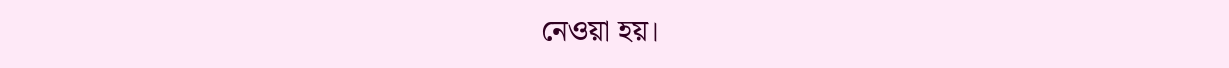নেওয়া হয়।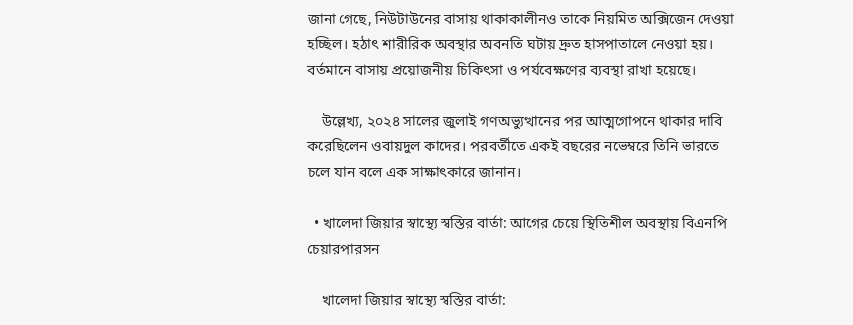জানা গেছে, নিউটাউনের বাসায় থাকাকালীনও তাকে নিয়মিত অক্সিজেন দেওয়া হচ্ছিল। হঠাৎ শারীরিক অবস্থার অবনতি ঘটায় দ্রুত হাসপাতালে নেওয়া হয়। বর্তমানে বাসায় প্রয়োজনীয় চিকিৎসা ও পর্যবেক্ষণের ব্যবস্থা রাখা হয়েছে।

    উল্লেখ্য, ২০২৪ সালের জুলাই গণঅভ্যুত্থানের পর আত্মগোপনে থাকার দাবি করেছিলেন ওবায়দুল কাদের। পরবর্তীতে একই বছরের নভেম্বরে তিনি ভারতে চলে যান বলে এক সাক্ষাৎকারে জানান।

  • খালেদা জিয়ার স্বাস্থ্যে স্বস্তির বার্তা: আগের চেয়ে স্থিতিশীল অবস্থায় বিএনপি চেয়ারপারসন

    খালেদা জিয়ার স্বাস্থ্যে স্বস্তির বার্তা: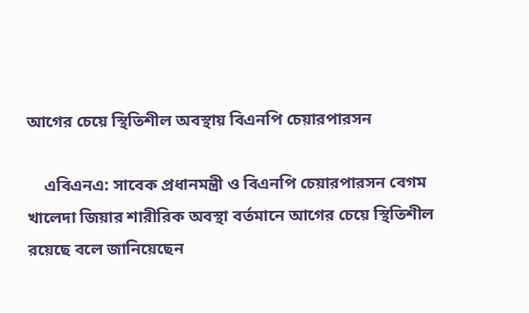আগের চেয়ে স্থিতিশীল অবস্থায় বিএনপি চেয়ারপারসন

    এবিএনএ: সাবেক প্রধানমন্ত্রী ও বিএনপি চেয়ারপারসন বেগম খালেদা জিয়ার শারীরিক অবস্থা বর্তমানে আগের চেয়ে স্থিতিশীল রয়েছে বলে জানিয়েছেন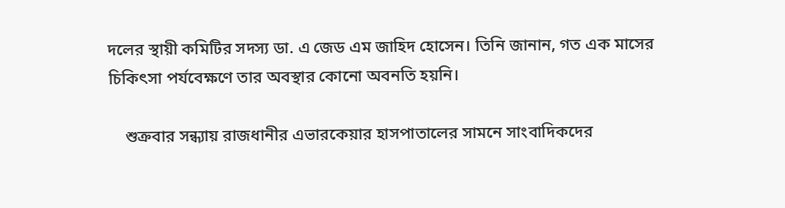দলের স্থায়ী কমিটির সদস্য ডা. এ জেড এম জাহিদ হোসেন। তিনি জানান, গত এক মাসের চিকিৎসা পর্যবেক্ষণে তার অবস্থার কোনো অবনতি হয়নি।

    শুক্রবার সন্ধ্যায় রাজধানীর এভারকেয়ার হাসপাতালের সামনে সাংবাদিকদের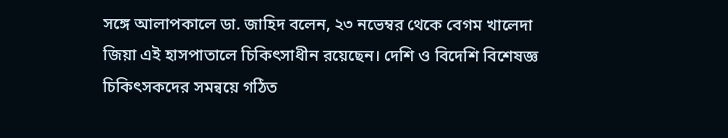সঙ্গে আলাপকালে ডা. জাহিদ বলেন, ২৩ নভেম্বর থেকে বেগম খালেদা জিয়া এই হাসপাতালে চিকিৎসাধীন রয়েছেন। দেশি ও বিদেশি বিশেষজ্ঞ চিকিৎসকদের সমন্বয়ে গঠিত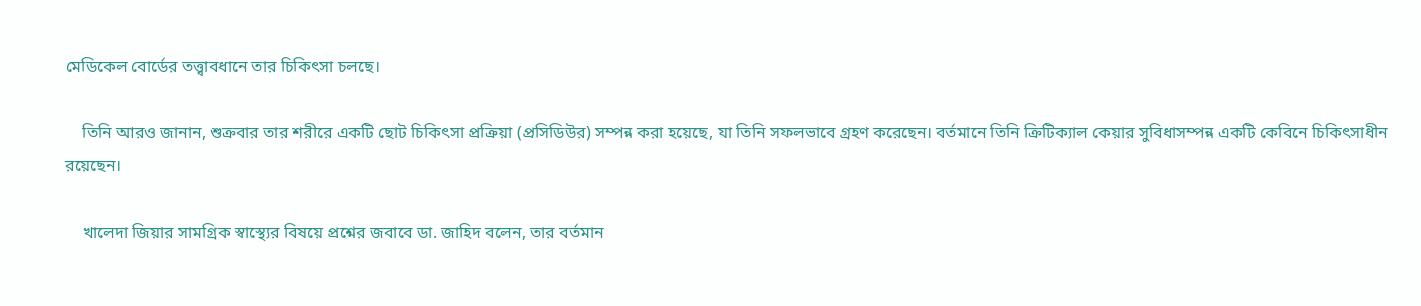মেডিকেল বোর্ডের তত্ত্বাবধানে তার চিকিৎসা চলছে।

    তিনি আরও জানান, শুক্রবার তার শরীরে একটি ছোট চিকিৎসা প্রক্রিয়া (প্রসিডিউর) সম্পন্ন করা হয়েছে, যা তিনি সফলভাবে গ্রহণ করেছেন। বর্তমানে তিনি ক্রিটিক্যাল কেয়ার সুবিধাসম্পন্ন একটি কেবিনে চিকিৎসাধীন রয়েছেন।

    খালেদা জিয়ার সামগ্রিক স্বাস্থ্যের বিষয়ে প্রশ্নের জবাবে ডা. জাহিদ বলেন, তার বর্তমান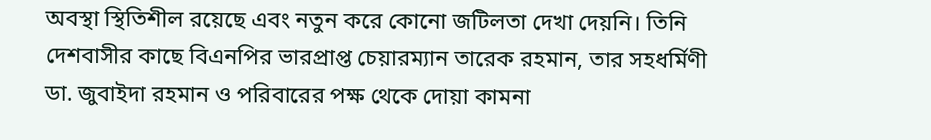অবস্থা স্থিতিশীল রয়েছে এবং নতুন করে কোনো জটিলতা দেখা দেয়নি। তিনি দেশবাসীর কাছে বিএনপির ভারপ্রাপ্ত চেয়ারম্যান তারেক রহমান, তার সহধর্মিণী ডা. জুবাইদা রহমান ও পরিবারের পক্ষ থেকে দোয়া কামনা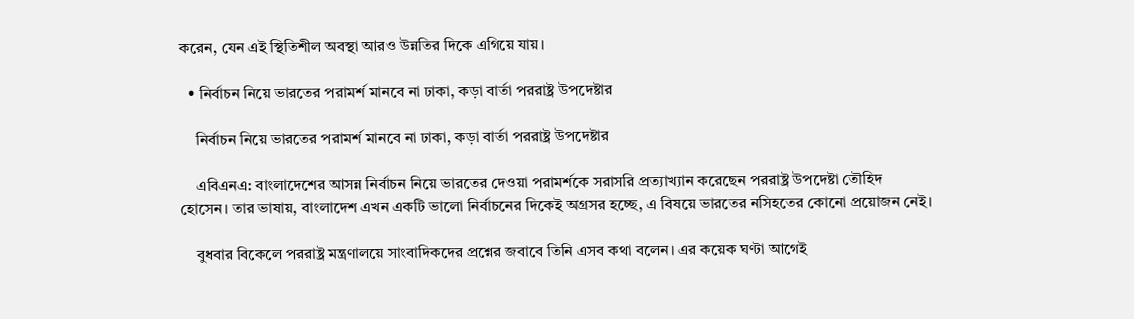করেন, যেন এই স্থিতিশীল অবস্থা আরও উন্নতির দিকে এগিয়ে যায়।

  • নির্বাচন নিয়ে ভারতের পরামর্শ মানবে না ঢাকা, কড়া বার্তা পররাষ্ট্র উপদেষ্টার

    নির্বাচন নিয়ে ভারতের পরামর্শ মানবে না ঢাকা, কড়া বার্তা পররাষ্ট্র উপদেষ্টার

    এবিএনএ: বাংলাদেশের আসন্ন নির্বাচন নিয়ে ভারতের দেওয়া পরামর্শকে সরাসরি প্রত্যাখ্যান করেছেন পররাষ্ট্র উপদেষ্টা তৌহিদ হোসেন। তার ভাষায়, বাংলাদেশ এখন একটি ভালো নির্বাচনের দিকেই অগ্রসর হচ্ছে, এ বিষয়ে ভারতের নসিহতের কোনো প্রয়োজন নেই।

    বুধবার বিকেলে পররাষ্ট্র মন্ত্রণালয়ে সাংবাদিকদের প্রশ্নের জবাবে তিনি এসব কথা বলেন। এর কয়েক ঘণ্টা আগেই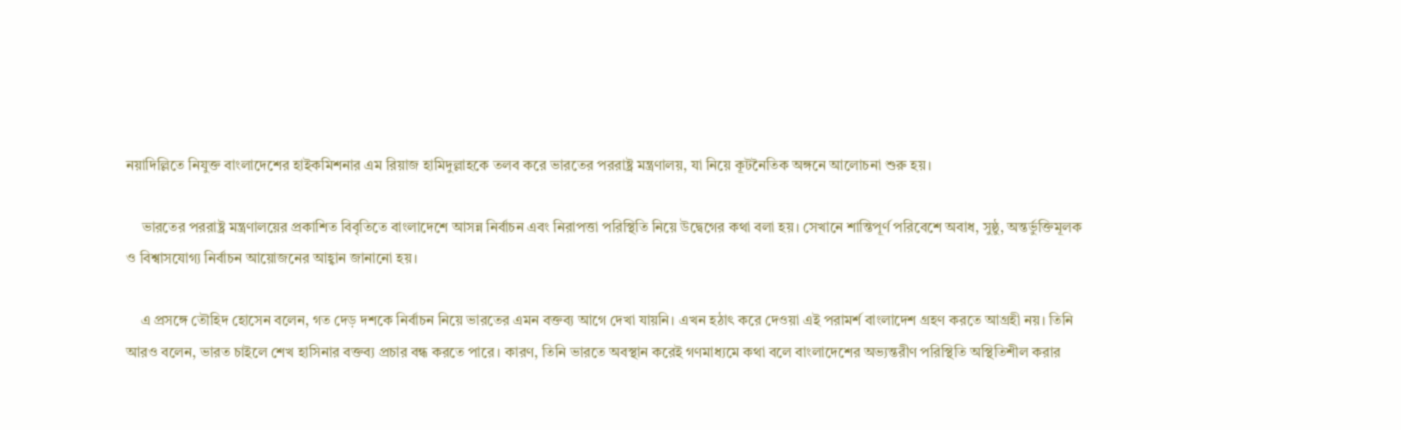নয়াদিল্লিতে নিযুক্ত বাংলাদেশের হাইকমিশনার এম রিয়াজ হামিদুল্লাহকে তলব করে ভারতের পররাষ্ট্র মন্ত্রণালয়, যা নিয়ে কূটনৈতিক অঙ্গনে আলোচনা শুরু হয়।

    ভারতের পররাষ্ট্র মন্ত্রণালয়ের প্রকাশিত বিবৃতিতে বাংলাদেশে আসন্ন নির্বাচন এবং নিরাপত্তা পরিস্থিতি নিয়ে উদ্বেগের কথা বলা হয়। সেখানে শান্তিপূর্ণ পরিবেশে অবাধ, সুষ্ঠু, অন্তর্ভুক্তিমূলক ও বিশ্বাসযোগ্য নির্বাচন আয়োজনের আহ্বান জানানো হয়।

    এ প্রসঙ্গে তৌহিদ হোসেন বলেন, গত দেড় দশকে নির্বাচন নিয়ে ভারতের এমন বক্তব্য আগে দেখা যায়নি। এখন হঠাৎ করে দেওয়া এই পরামর্শ বাংলাদেশ গ্রহণ করতে আগ্রহী নয়। তিনি আরও বলেন, ভারত চাইলে শেখ হাসিনার বক্তব্য প্রচার বন্ধ করতে পারে। কারণ, তিনি ভারতে অবস্থান করেই গণমাধ্যমে কথা বলে বাংলাদেশের অভ্যন্তরীণ পরিস্থিতি অস্থিতিশীল করার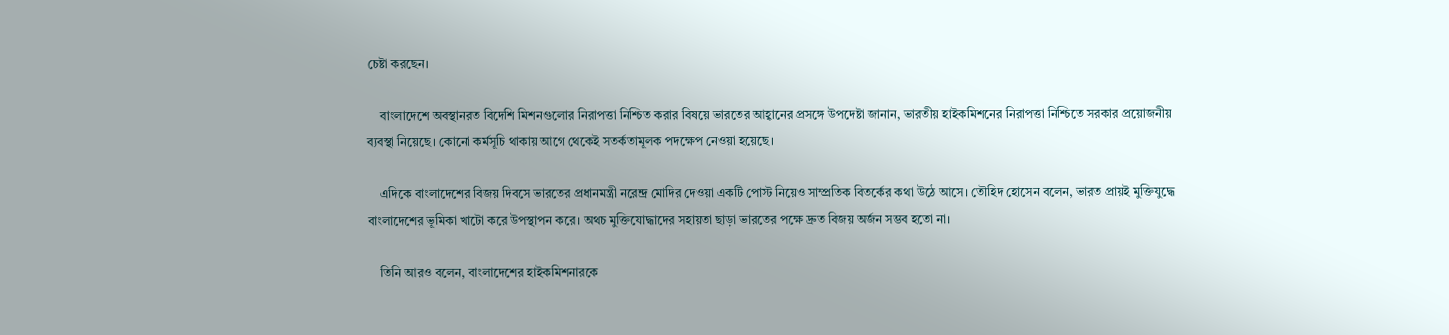চেষ্টা করছেন।

    বাংলাদেশে অবস্থানরত বিদেশি মিশনগুলোর নিরাপত্তা নিশ্চিত করার বিষয়ে ভারতের আহ্বানের প্রসঙ্গে উপদেষ্টা জানান, ভারতীয় হাইকমিশনের নিরাপত্তা নিশ্চিতে সরকার প্রয়োজনীয় ব্যবস্থা নিয়েছে। কোনো কর্মসূচি থাকায় আগে থেকেই সতর্কতামূলক পদক্ষেপ নেওয়া হয়েছে।

    এদিকে বাংলাদেশের বিজয় দিবসে ভারতের প্রধানমন্ত্রী নরেন্দ্র মোদির দেওয়া একটি পোস্ট নিয়েও সাম্প্রতিক বিতর্কের কথা উঠে আসে। তৌহিদ হোসেন বলেন, ভারত প্রায়ই মুক্তিযুদ্ধে বাংলাদেশের ভূমিকা খাটো করে উপস্থাপন করে। অথচ মুক্তিযোদ্ধাদের সহায়তা ছাড়া ভারতের পক্ষে দ্রুত বিজয় অর্জন সম্ভব হতো না।

    তিনি আরও বলেন, বাংলাদেশের হাইকমিশনারকে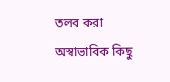তলব করা অস্বাভাবিক কিছু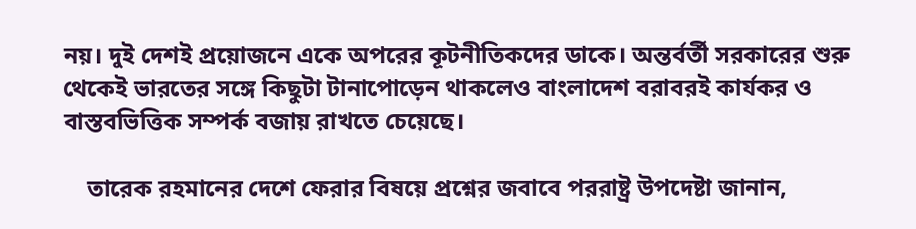নয়। দুই দেশই প্রয়োজনে একে অপরের কূটনীতিকদের ডাকে। অন্তর্বর্তী সরকারের শুরু থেকেই ভারতের সঙ্গে কিছুটা টানাপোড়েন থাকলেও বাংলাদেশ বরাবরই কার্যকর ও বাস্তবভিত্তিক সম্পর্ক বজায় রাখতে চেয়েছে।

    তারেক রহমানের দেশে ফেরার বিষয়ে প্রশ্নের জবাবে পররাষ্ট্র উপদেষ্টা জানান,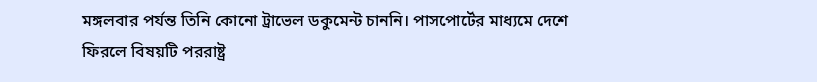মঙ্গলবার পর্যন্ত তিনি কোনো ট্রাভেল ডকুমেন্ট চাননি। পাসপোর্টের মাধ্যমে দেশে ফিরলে বিষয়টি পররাষ্ট্র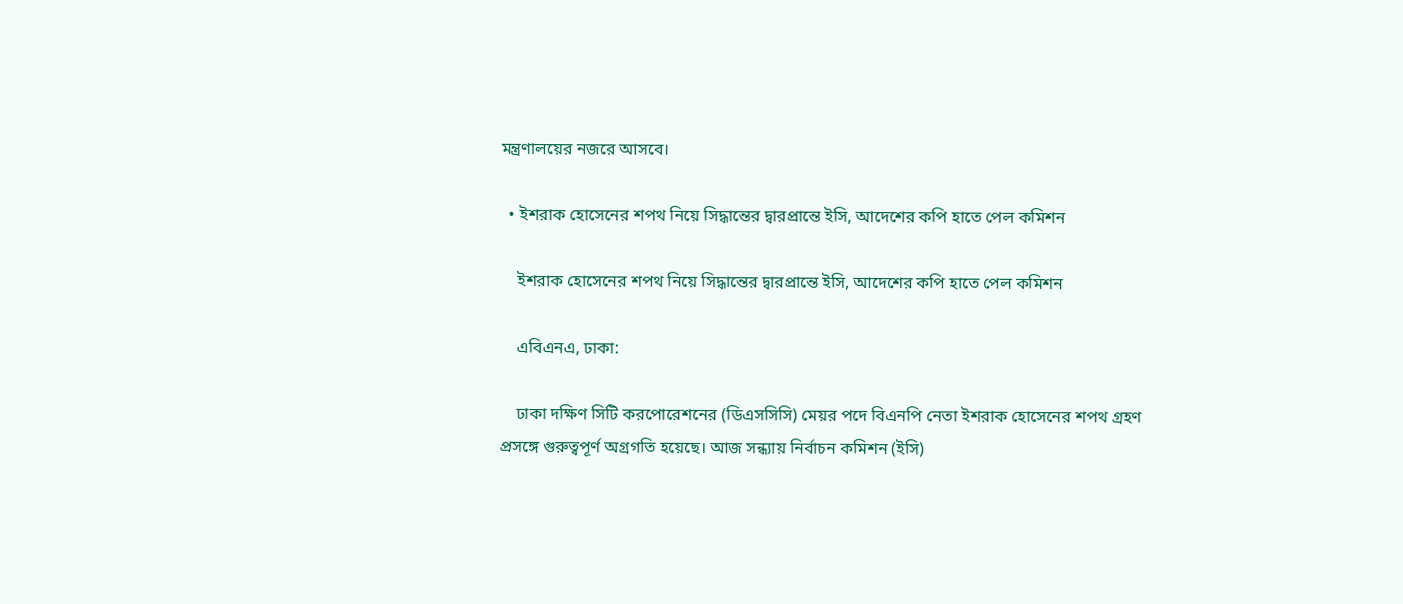মন্ত্রণালয়ের নজরে আসবে।

  • ইশরাক হোসেনের শপথ নিয়ে সিদ্ধান্তের দ্বারপ্রান্তে ইসি, আদেশের কপি হাতে পেল কমিশন

    ইশরাক হোসেনের শপথ নিয়ে সিদ্ধান্তের দ্বারপ্রান্তে ইসি, আদেশের কপি হাতে পেল কমিশন

    এবিএনএ, ঢাকা:

    ঢাকা দক্ষিণ সিটি করপোরেশনের (ডিএসসিসি) মেয়র পদে বিএনপি নেতা ইশরাক হোসেনের শপথ গ্রহণ প্রসঙ্গে গুরুত্বপূর্ণ অগ্রগতি হয়েছে। আজ সন্ধ্যায় নির্বাচন কমিশন (ইসি)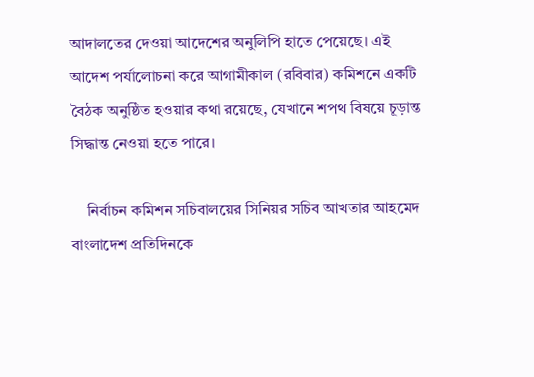আদালতের দেওয়া আদেশের অনুলিপি হাতে পেয়েছে। এই আদেশ পর্যালোচনা করে আগামীকাল (রবিবার) কমিশনে একটি বৈঠক অনুষ্ঠিত হওয়ার কথা রয়েছে, যেখানে শপথ বিষয়ে চূড়ান্ত সিদ্ধান্ত নেওয়া হতে পারে।

    নির্বাচন কমিশন সচিবালয়ের সিনিয়র সচিব আখতার আহমেদ বাংলাদেশ প্রতিদিনকে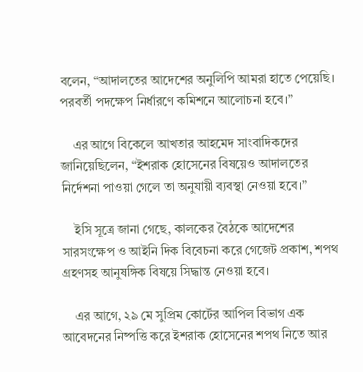বলেন, “আদালতের আদেশের অনুলিপি আমরা হাতে পেয়েছি। পরবর্তী পদক্ষেপ নির্ধারণে কমিশনে আলোচনা হবে।”

    এর আগে বিকেলে আখতার আহমেদ সাংবাদিকদের জানিয়েছিলেন, “ইশরাক হোসেনের বিষয়েও আদালতের নির্দেশনা পাওয়া গেলে তা অনুযায়ী ব্যবস্থা নেওয়া হবে।”

    ইসি সূত্রে জানা গেছে, কালকের বৈঠকে আদেশের সারসংক্ষেপ ও আইনি দিক বিবেচনা করে গেজেট প্রকাশ, শপথ গ্রহণসহ আনুষঙ্গিক বিষয়ে সিদ্ধান্ত নেওয়া হবে।

    এর আগে, ২৯ মে সুপ্রিম কোর্টের আপিল বিভাগ এক আবেদনের নিষ্পত্তি করে ইশরাক হোসেনের শপথ নিতে আর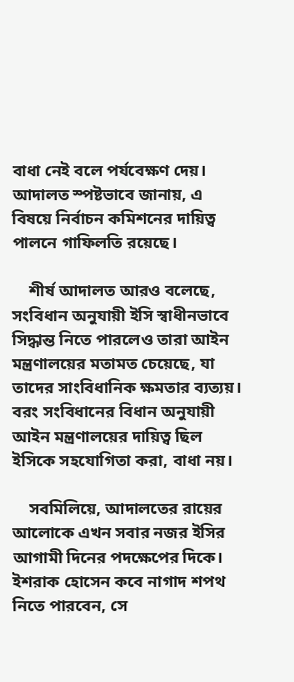বাধা নেই বলে পর্যবেক্ষণ দেয়। আদালত স্পষ্টভাবে জানায়, এ বিষয়ে নির্বাচন কমিশনের দায়িত্ব পালনে গাফিলতি রয়েছে।

    শীর্ষ আদালত আরও বলেছে, সংবিধান অনুযায়ী ইসি স্বাধীনভাবে সিদ্ধান্ত নিতে পারলেও তারা আইন মন্ত্রণালয়ের মতামত চেয়েছে, যা তাদের সাংবিধানিক ক্ষমতার ব্যত্যয়। বরং সংবিধানের বিধান অনুযায়ী আইন মন্ত্রণালয়ের দায়িত্ব ছিল ইসিকে সহযোগিতা করা, বাধা নয়।

    সবমিলিয়ে, আদালতের রায়ের আলোকে এখন সবার নজর ইসির আগামী দিনের পদক্ষেপের দিকে। ইশরাক হোসেন কবে নাগাদ শপথ নিতে পারবেন, সে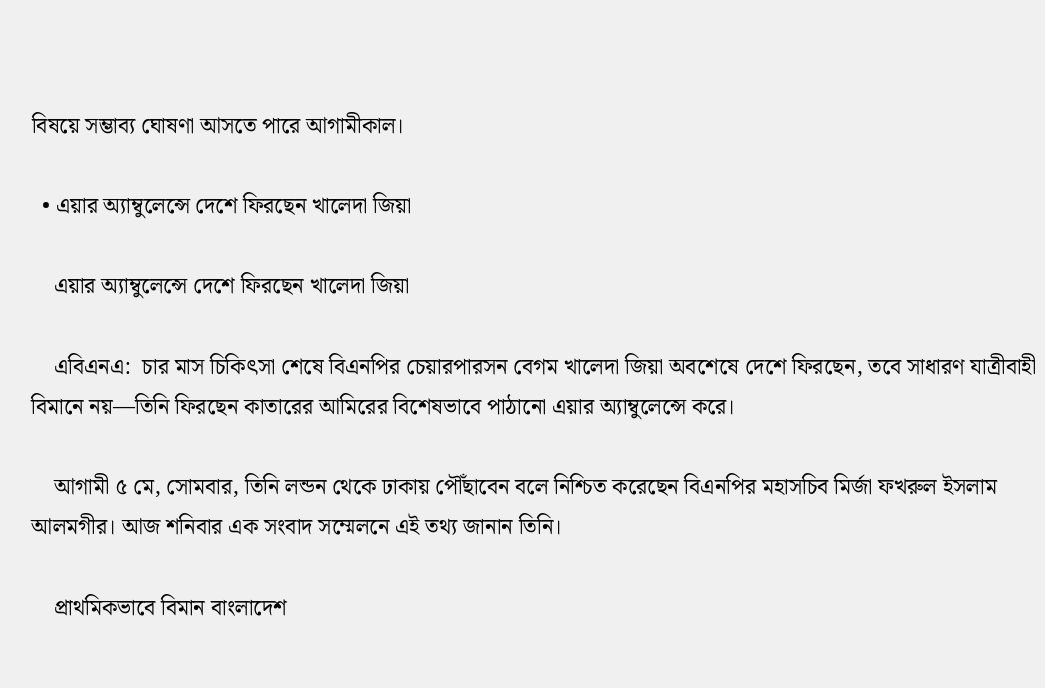বিষয়ে সম্ভাব্য ঘোষণা আসতে পারে আগামীকাল।

  • এয়ার অ্যাম্বুলেন্সে দেশে ফিরছেন খালেদা জিয়া

    এয়ার অ্যাম্বুলেন্সে দেশে ফিরছেন খালেদা জিয়া

    এবিএনএ:  চার মাস চিকিৎসা শেষে বিএনপির চেয়ারপারসন বেগম খালেদা জিয়া অবশেষে দেশে ফিরছেন, তবে সাধারণ যাত্রীবাহী বিমানে নয়—তিনি ফিরছেন কাতারের আমিরের বিশেষভাবে পাঠানো এয়ার অ্যাম্বুলেন্সে করে।

    আগামী ৫ মে, সোমবার, তিনি লন্ডন থেকে ঢাকায় পৌঁছাবেন বলে নিশ্চিত করেছেন বিএনপির মহাসচিব মির্জা ফখরুল ইসলাম আলমগীর। আজ শনিবার এক সংবাদ সম্মেলনে এই তথ্য জানান তিনি।

    প্রাথমিকভাবে বিমান বাংলাদেশ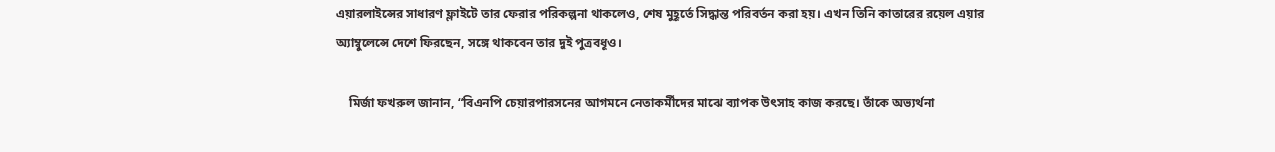এয়ারলাইন্সের সাধারণ ফ্লাইটে তার ফেরার পরিকল্পনা থাকলেও, শেষ মুহূর্তে সিদ্ধান্ত পরিবর্তন করা হয়। এখন তিনি কাতারের রয়েল এয়ার অ্যাম্বুলেন্সে দেশে ফিরছেন, সঙ্গে থাকবেন তার দুই পুত্রবধূও।

    মির্জা ফখরুল জানান, “বিএনপি চেয়ারপারসনের আগমনে নেতাকর্মীদের মাঝে ব্যাপক উৎসাহ কাজ করছে। তাঁকে অভ্যর্থনা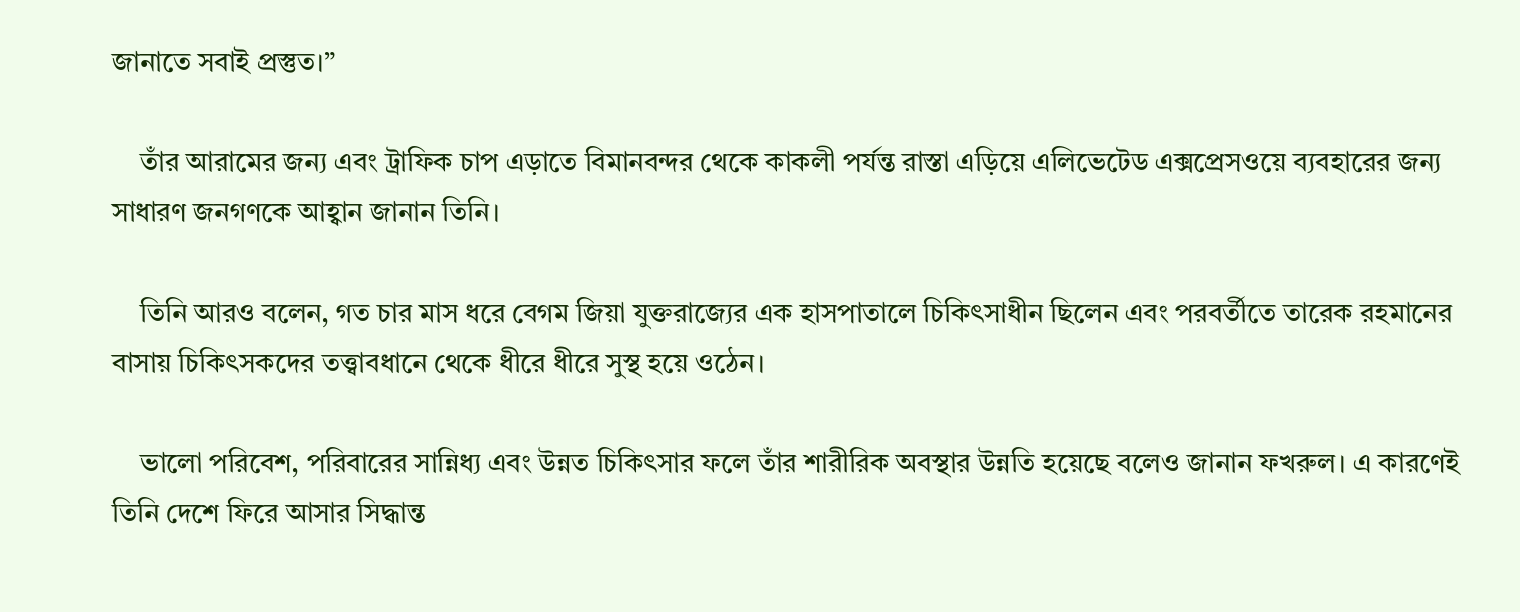জানাতে সবাই প্রস্তুত।”

    তাঁর আরামের জন্য এবং ট্রাফিক চাপ এড়াতে বিমানবন্দর থেকে কাকলী পর্যন্ত রাস্তা এড়িয়ে এলিভেটেড এক্সপ্রেসওয়ে ব্যবহারের জন্য সাধারণ জনগণকে আহ্বান জানান তিনি।

    তিনি আরও বলেন, গত চার মাস ধরে বেগম জিয়া যুক্তরাজ্যের এক হাসপাতালে চিকিৎসাধীন ছিলেন এবং পরবর্তীতে তারেক রহমানের বাসায় চিকিৎসকদের তত্ত্বাবধানে থেকে ধীরে ধীরে সুস্থ হয়ে ওঠেন।

    ভালো পরিবেশ, পরিবারের সান্নিধ্য এবং উন্নত চিকিৎসার ফলে তাঁর শারীরিক অবস্থার উন্নতি হয়েছে বলেও জানান ফখরুল। এ কারণেই তিনি দেশে ফিরে আসার সিদ্ধান্ত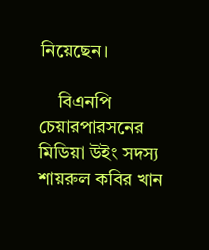নিয়েছেন।

    বিএনপি চেয়ারপারসনের মিডিয়া উইং সদস্য শায়রুল কবির খান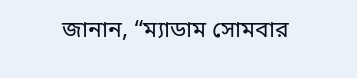জানান, “ম্যাডাম সোমবার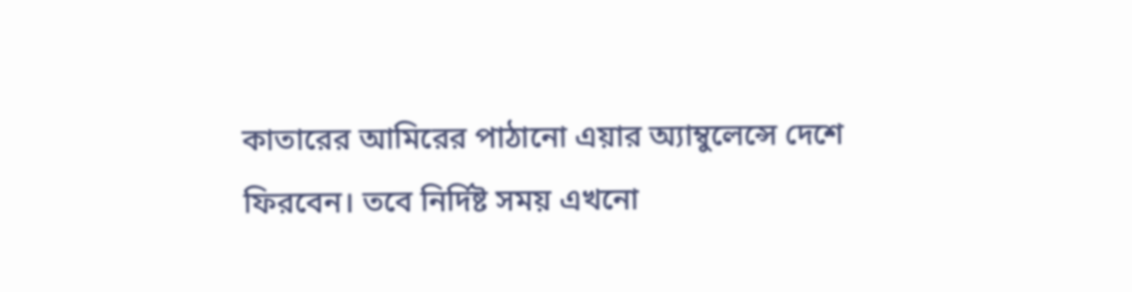কাতারের আমিরের পাঠানো এয়ার অ্যাম্বুলেন্সে দেশে ফিরবেন। তবে নির্দিষ্ট সময় এখনো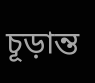চূড়ান্ত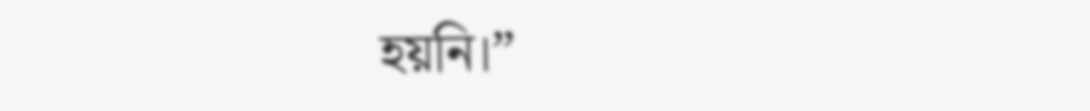হয়নি।”